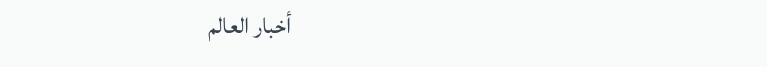أخبار العالم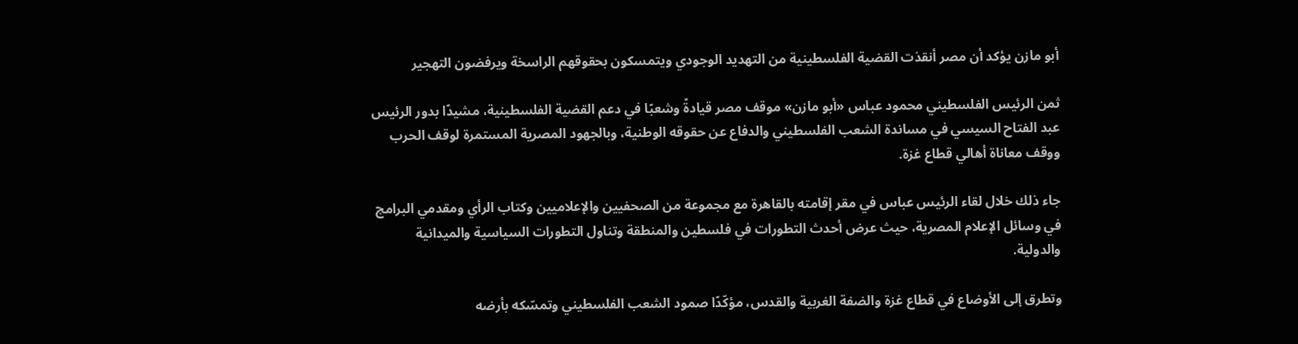أبو مازن يؤكد أن مصر أنقذت القضية الفلسطينية من التهديد الوجودي ويتمسكون بحقوقهم الراسخة ويرفضون التهجير

ثمن الرئيس الفلسطيني محمود عباس «أبو مازن» موقف مصر قيادةً وشعبًا في دعم القضية الفلسطينية، مشيدًا بدور الرئيس عبد الفتاح السيسي في مساندة الشعب الفلسطيني والدفاع عن حقوقه الوطنية، وبالجهود المصرية المستمرة لوقف الحرب ووقف معاناة أهالي قطاع غزة.

جاء ذلك خلال لقاء الرئيس عباس في مقر إقامته بالقاهرة مع مجموعة من الصحفيين والإعلاميين وكتاب الرأي ومقدمي البرامج في وسائل الإعلام المصرية، حيث عرض أحدث التطورات في فلسطين والمنطقة وتناول التطورات السياسية والميدانية والدولية.

وتطرق إلى الأوضاع في قطاع غزة والضفة الغربية والقدس، مؤكّدًا صمود الشعب الفلسطيني وتمسّكه بأرضه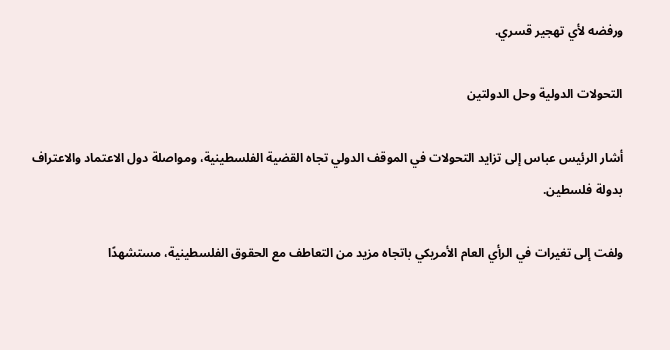ورفضه لأي تهجير قسري.

التحولات الدولية وحل الدولتين

أشار الرئيس عباس إلى تزايد التحولات في الموقف الدولي تجاه القضية الفلسطينية، ومواصلة دول الاعتماد والاعتراف بدولة فلسطين.

ولفت إلى تغيرات في الرأي العام الأمريكي باتجاه مزيد من التعاطف مع الحقوق الفلسطينية، مستشهدًا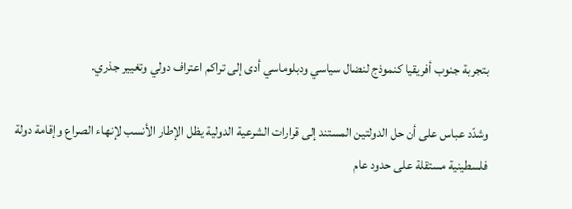بتجربة جنوب أفريقيا كنموذج لنضال سياسي ودبلوماسي أدى إلى تراكم اعتراف دولي وتغيير جذري.

وشدّد عباس على أن حل الدولتين المستند إلى قرارات الشرعية الدولية يظل الإطار الأنسب لإنهاء الصراع وإقامة دولة فلسطينية مستقلة على حدود عام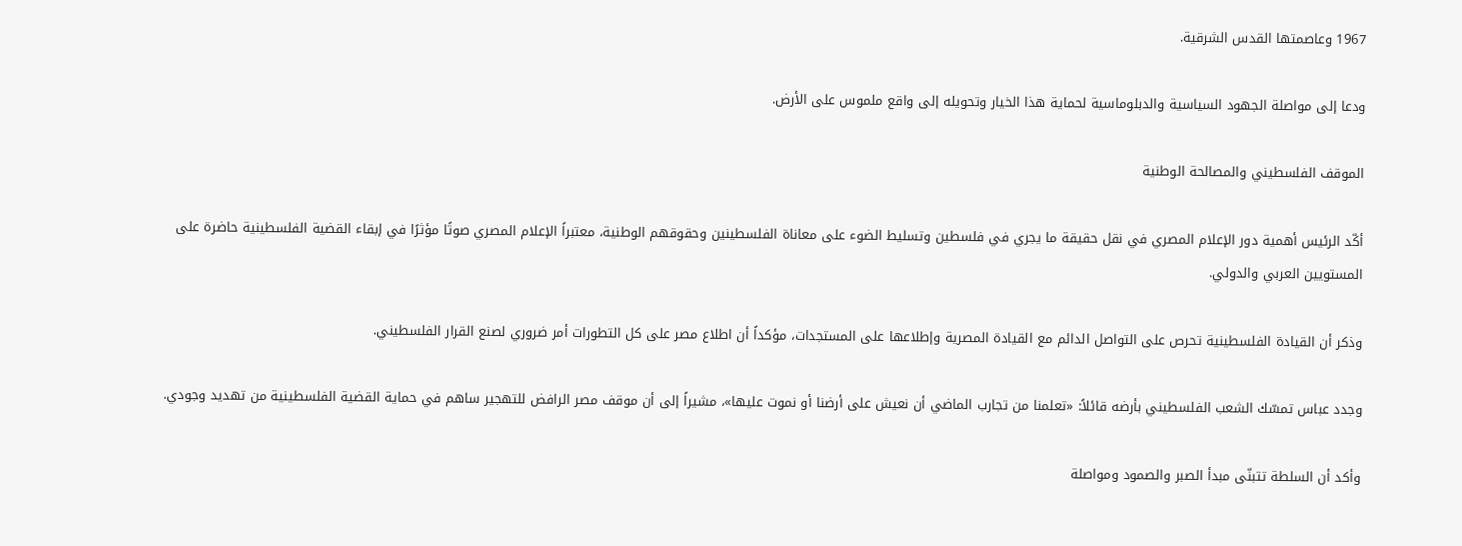1967 وعاصمتها القدس الشرقية.

ودعا إلى مواصلة الجهود السياسية والدبلوماسية لحماية هذا الخيار وتحويله إلى واقع ملموس على الأرض.

الموقف الفلسطيني والمصالحة الوطنية

أكّد الرئيس أهمية دور الإعلام المصري في نقل حقيقة ما يجري في فلسطين وتسليط الضوء على معاناة الفلسطينين وحقوقهم الوطنية، معتبراً الإعلام المصري صوتًا مؤثرًا في إبقاء القضية الفلسطينية حاضرة على المستويين العربي والدولي.

وذكر أن القيادة الفلسطينية تحرص على التواصل الدائم مع القيادة المصرية وإطلاعها على المستجدات، مؤكداً أن اطلاع مصر على كل التطورات أمر ضروري لصنع القرار الفلسطيني.

وجدد عباس تمسّك الشعب الفلسطيني بأرضه قائلاً: «تعلمنا من تجارب الماضي أن نعيش على أرضنا أو نموت عليها»، مشيراً إلى أن موقف مصر الرافض للتهجير ساهم في حماية القضية الفلسطينية من تهديد وجودي.

وأكد أن السلطة تتبنّى مبدأ الصبر والصمود ومواصلة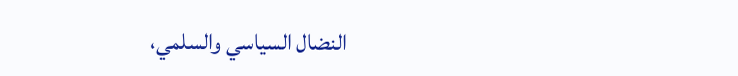النضال السياسي والسلمي،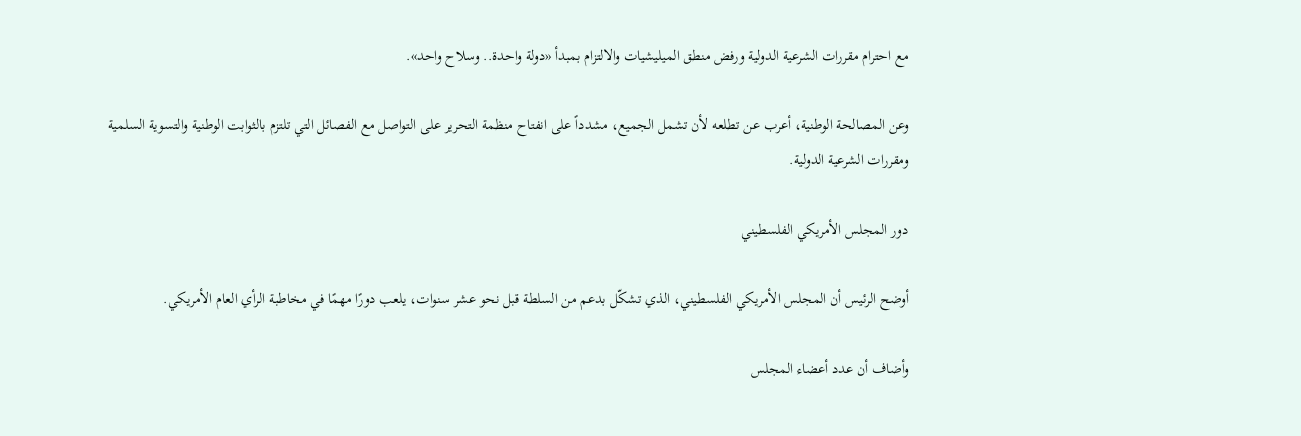مع احترام مقررات الشرعية الدولية ورفض منطق الميليشيات والالتزام بمبدأ «دولة واحدة.. وسلاح واحد».

وعن المصالحة الوطنية، أعرب عن تطلعه لأن تشمل الجميع، مشدداً على انفتاح منظمة التحرير على التواصل مع الفصائل التي تلتزم بالثوابت الوطنية والتسوية السلمية ومقررات الشرعية الدولية.

دور المجلس الأمريكي الفلسطيني

أوضح الرئيس أن المجلس الأمريكي الفلسطيني، الذي تشكّل بدعم من السلطة قبل نحو عشر سنوات، يلعب دورًا مهمًا في مخاطبة الرأي العام الأمريكي.

وأضاف أن عدد أعضاء المجلس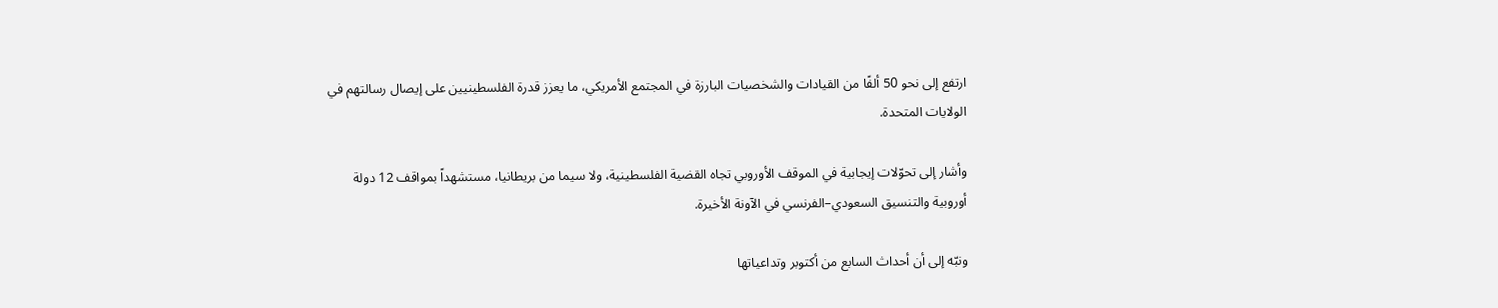ارتفع إلى نحو 50 ألفًا من القيادات والشخصيات البارزة في المجتمع الأمريكي، ما يعزز قدرة الفلسطينيين على إيصال رسالتهم في الولايات المتحدة.

وأشار إلى تحوّلات إيجابية في الموقف الأوروبي تجاه القضية الفلسطينية، ولا سيما من بريطانيا، مستشهداً بمواقف 12 دولة أوروبية والتنسيق السعودي–الفرنسي في الآونة الأخيرة.

ونبّه إلى أن أحداث السابع من أكتوبر وتداعياتها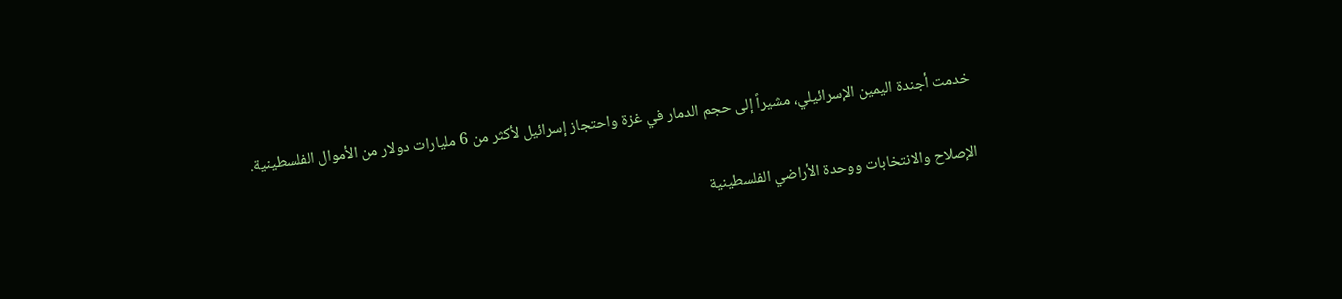خدمت أجندة اليمين الإسرائيلي، مشيراً إلى حجم الدمار في غزة واحتجاز إسرائيل لأكثر من 6 مليارات دولار من الأموال الفلسطينية.

الإصلاح والانتخابات ووحدة الأراضي الفلسطينية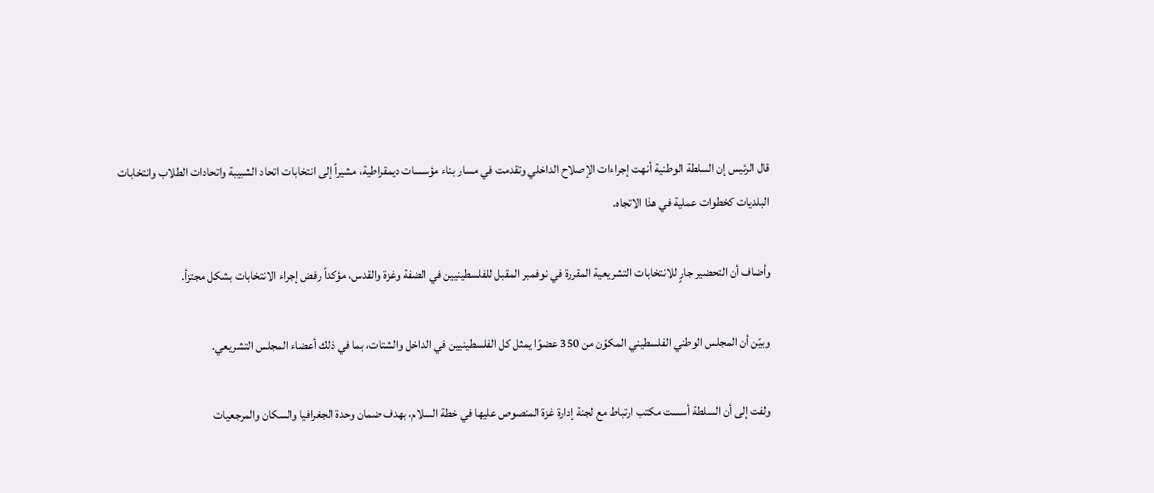قال الرئيس إن السلطة الوطنية أنهت إجراءات الإصلاح الداخلي وتقدمت في مسار بناء مؤسسات ديمقراطية، مشيراً إلى انتخابات اتحاد الشبيبة واتحادات الطلاب وانتخابات البلديات كخطوات عملية في هذا الاتجاه.

وأضاف أن التحضير جارٍ للانتخابات التشريعية المقررة في نوفمبر المقبل للفلسطينيين في الضفة وغزة والقدس، مؤكداً رفض إجراء الانتخابات بشكل مجتزأ.

وبيّن أن المجلس الوطني الفلسطيني المكوّن من 350 عضوًا يمثل كل الفلسطينيين في الداخل والشتات، بما في ذلك أعضاء المجلس التشريعي.

ولفت إلى أن السلطة أسست مكتب ارتباط مع لجنة إدارة غزة المنصوص عليها في خطة السلام، بهدف ضمان وحدة الجغرافيا والسكان والمرجعيات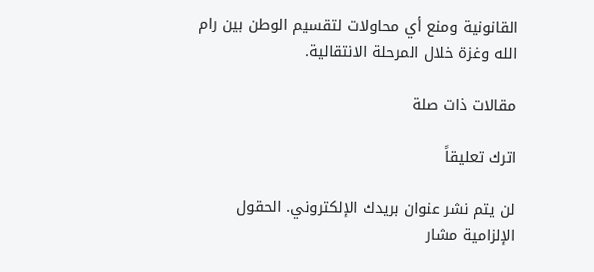القانونية ومنع أي محاولات لتقسيم الوطن بين رام الله وغزة خلال المرحلة الانتقالية.

مقالات ذات صلة

اترك تعليقاً

لن يتم نشر عنوان بريدك الإلكتروني. الحقول الإلزامية مشار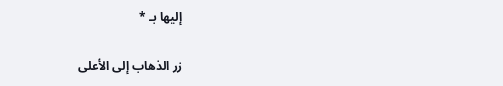إليها بـ *

زر الذهاب إلى الأعلى